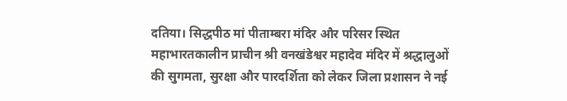दतिया। सिद्धपीठ मां पीताम्बरा मंदिर और परिसर स्थित महाभारतकालीन प्राचीन श्री वनखंडेश्वर महादेव मंदिर में श्रद्धालुओं की सुगमता, सुरक्षा और पारदर्शिता को लेकर जिला प्रशासन ने नई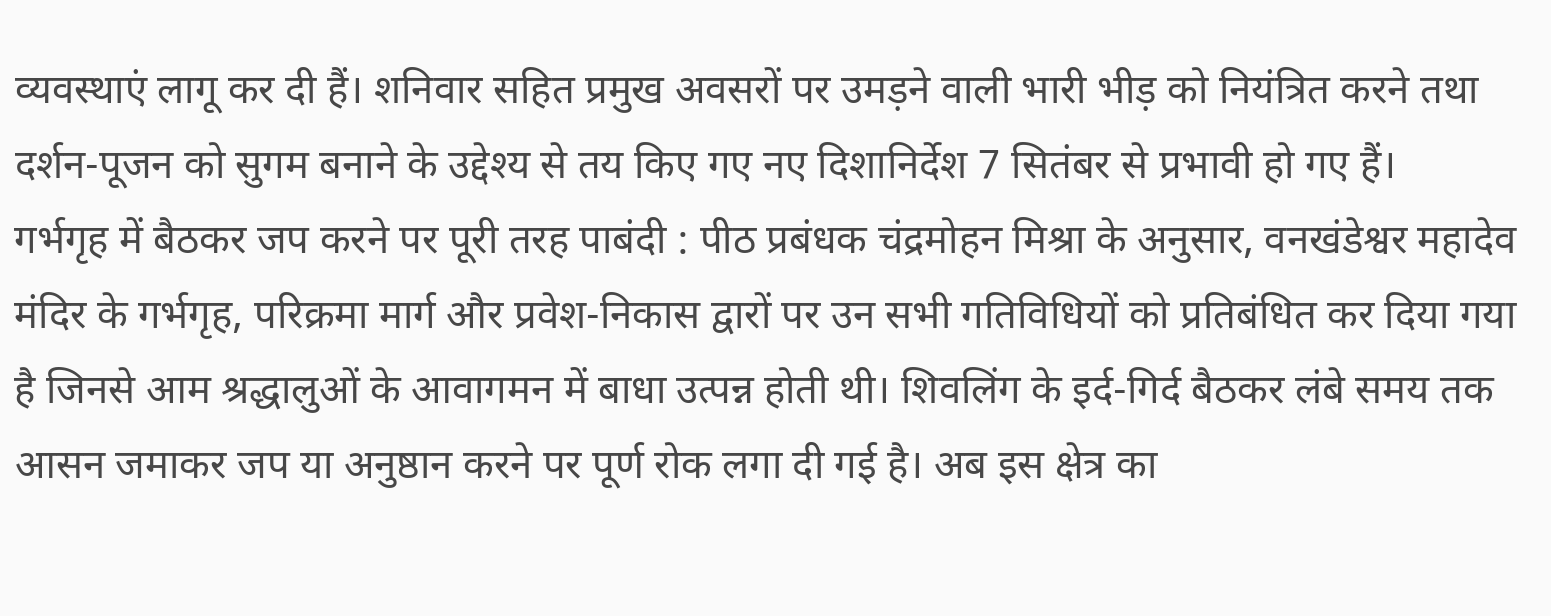व्यवस्थाएं लागू कर दी हैं। शनिवार सहित प्रमुख अवसरों पर उमड़ने वाली भारी भीड़ को नियंत्रित करने तथा दर्शन-पूजन को सुगम बनाने के उद्देश्य से तय किए गए नए दिशानिर्देश 7 सितंबर से प्रभावी हो गए हैं।
गर्भगृह में बैठकर जप करने पर पूरी तरह पाबंदी : पीठ प्रबंधक चंद्रमोहन मिश्रा के अनुसार, वनखंडेश्वर महादेव मंदिर के गर्भगृह, परिक्रमा मार्ग और प्रवेश-निकास द्वारों पर उन सभी गतिविधियों को प्रतिबंधित कर दिया गया है जिनसे आम श्रद्धालुओं के आवागमन में बाधा उत्पन्न होती थी। शिवलिंग के इर्द-गिर्द बैठकर लंबे समय तक आसन जमाकर जप या अनुष्ठान करने पर पूर्ण रोक लगा दी गई है। अब इस क्षेत्र का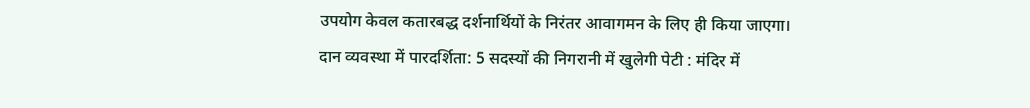उपयोग केवल कतारबद्ध दर्शनार्थियों के निरंतर आवागमन के लिए ही किया जाएगा।
दान व्यवस्था में पारदर्शिता: 5 सदस्यों की निगरानी में खुलेगी पेटी : मंदिर में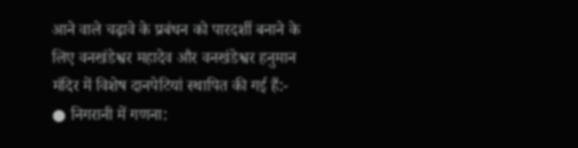आने वाले चढ़ावे के प्रबंधन को पारदर्शी बनाने के लिए वनखंडेश्वर महादेव और वनखंडेश्वर हनुमान मंदिर में विशेष दानपेटियां स्थापित की गई हैं:-
● निगरानी में गणना: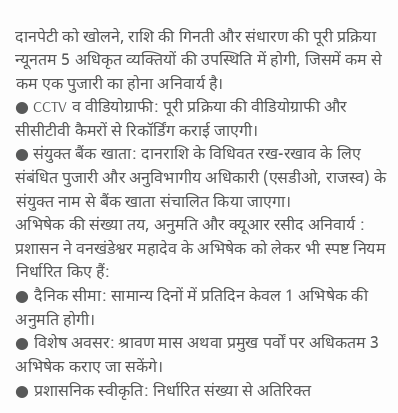दानपेटी को खोलने, राशि की गिनती और संधारण की पूरी प्रक्रिया न्यूनतम 5 अधिकृत व्यक्तियों की उपस्थिति में होगी, जिसमें कम से कम एक पुजारी का होना अनिवार्य है।
● CCTV व वीडियोग्राफी: पूरी प्रक्रिया की वीडियोग्राफी और सीसीटीवी कैमरों से रिकॉर्डिंग कराई जाएगी।
● संयुक्त बैंक खाता: दानराशि के विधिवत रख-रखाव के लिए संबंधित पुजारी और अनुविभागीय अधिकारी (एसडीओ, राजस्व) के संयुक्त नाम से बैंक खाता संचालित किया जाएगा।
अभिषेक की संख्या तय, अनुमति और क्यूआर रसीद अनिवार्य : प्रशासन ने वनखंडेश्वर महादेव के अभिषेक को लेकर भी स्पष्ट नियम निर्धारित किए हैं:
● दैनिक सीमा: सामान्य दिनों में प्रतिदिन केवल 1 अभिषेक की अनुमति होगी।
● विशेष अवसर: श्रावण मास अथवा प्रमुख पर्वों पर अधिकतम 3 अभिषेक कराए जा सकेंगे।
● प्रशासनिक स्वीकृति: निर्धारित संख्या से अतिरिक्त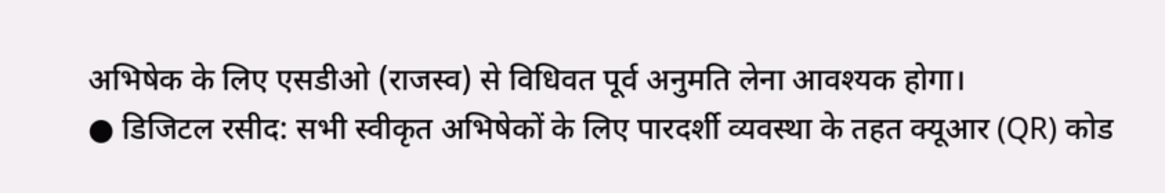अभिषेक के लिए एसडीओ (राजस्व) से विधिवत पूर्व अनुमति लेना आवश्यक होगा।
● डिजिटल रसीद: सभी स्वीकृत अभिषेकों के लिए पारदर्शी व्यवस्था के तहत क्यूआर (QR) कोड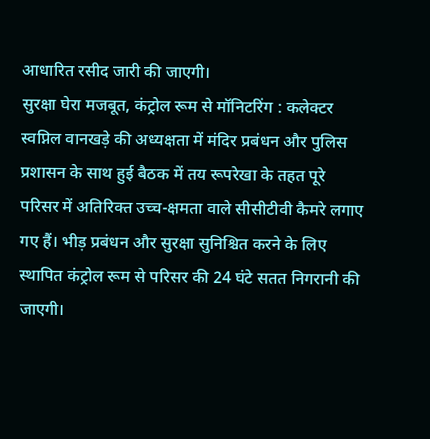आधारित रसीद जारी की जाएगी।
सुरक्षा घेरा मजबूत, कंट्रोल रूम से मॉनिटरिंग : कलेक्टर स्वप्निल वानखड़े की अध्यक्षता में मंदिर प्रबंधन और पुलिस प्रशासन के साथ हुई बैठक में तय रूपरेखा के तहत पूरे परिसर में अतिरिक्त उच्च-क्षमता वाले सीसीटीवी कैमरे लगाए गए हैं। भीड़ प्रबंधन और सुरक्षा सुनिश्चित करने के लिए स्थापित कंट्रोल रूम से परिसर की 24 घंटे सतत निगरानी की जाएगी।